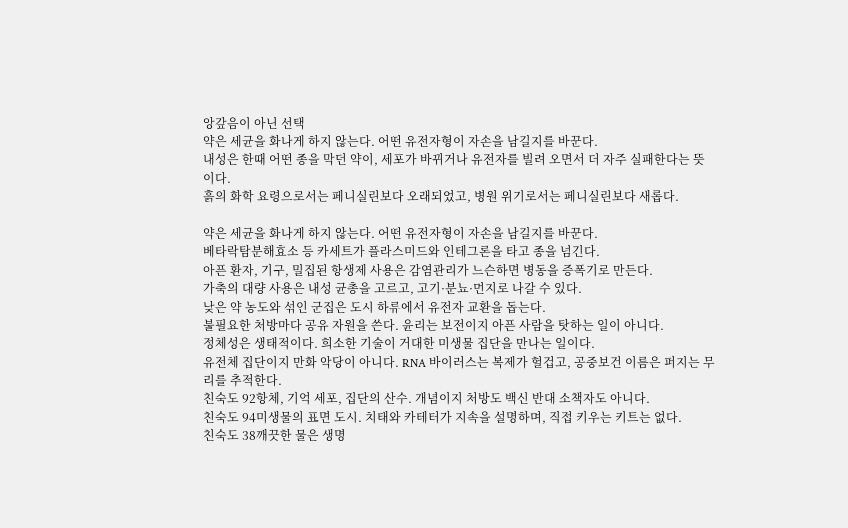앙갚음이 아닌 선택
약은 세균을 화나게 하지 않는다. 어떤 유전자형이 자손을 남길지를 바꾼다.
내성은 한때 어떤 종을 막던 약이, 세포가 바뀌거나 유전자를 빌려 오면서 더 자주 실패한다는 뜻이다.
흙의 화학 요령으로서는 페니실린보다 오래되었고, 병원 위기로서는 페니실린보다 새롭다.

약은 세균을 화나게 하지 않는다. 어떤 유전자형이 자손을 남길지를 바꾼다.
베타락탐분해효소 등 카세트가 플라스미드와 인테그론을 타고 종을 넘긴다.
아픈 환자, 기구, 밀집된 항생제 사용은 감염관리가 느슨하면 병동을 증폭기로 만든다.
가축의 대량 사용은 내성 균총을 고르고, 고기·분뇨·먼지로 나갈 수 있다.
낮은 약 농도와 섞인 군집은 도시 하류에서 유전자 교환을 돕는다.
불필요한 처방마다 공유 자원을 쓴다. 윤리는 보전이지 아픈 사람을 탓하는 일이 아니다.
정체성은 생태적이다. 희소한 기술이 거대한 미생물 집단을 만나는 일이다.
유전체 집단이지 만화 악당이 아니다. RNA 바이러스는 복제가 헐겁고, 공중보건 이름은 퍼지는 무리를 추적한다.
친숙도 92항체, 기억 세포, 집단의 산수. 개념이지 처방도 백신 반대 소책자도 아니다.
친숙도 94미생물의 표면 도시. 치태와 카테터가 지속을 설명하며, 직접 키우는 키트는 없다.
친숙도 38깨끗한 물은 생명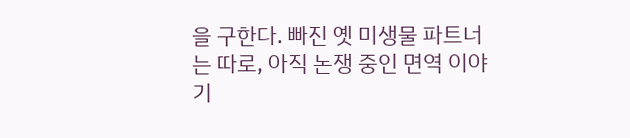을 구한다. 빠진 옛 미생물 파트너는 따로, 아직 논쟁 중인 면역 이야기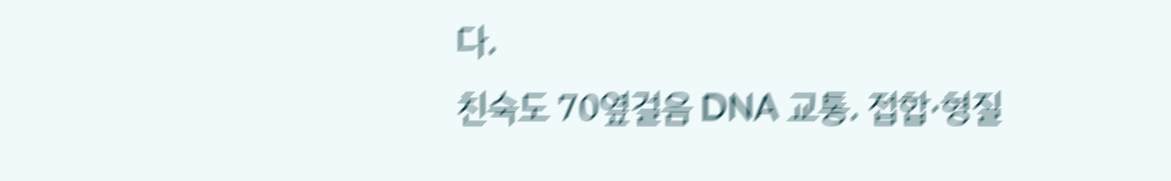다.
친숙도 70옆걸음 DNA 교통. 접합·형질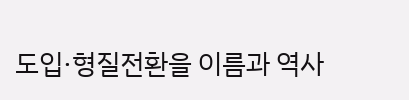도입·형질전환을 이름과 역사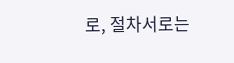로, 절차서로는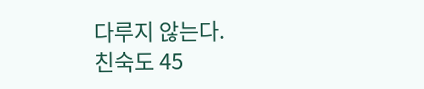다루지 않는다.
친숙도 45